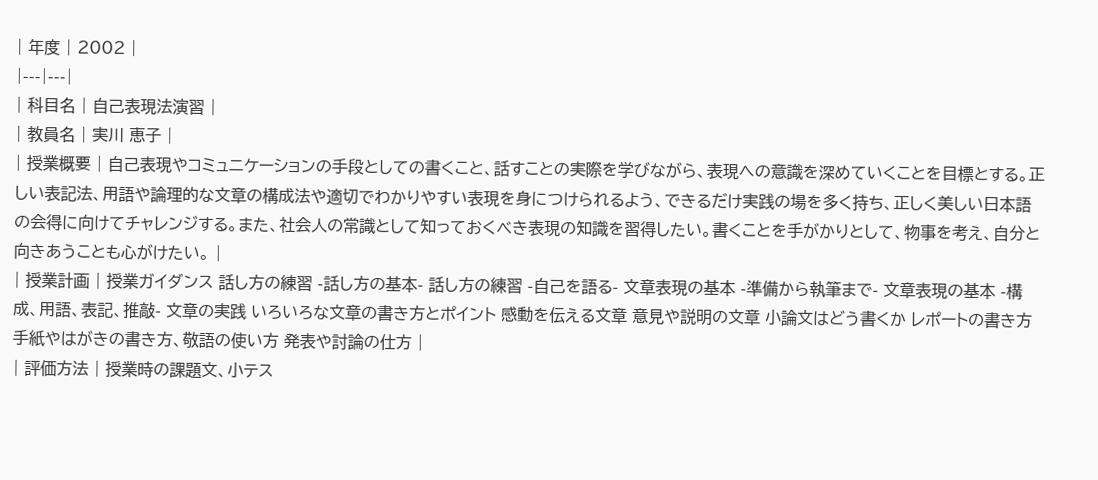| 年度 | 2002 |
|---|---|
| 科目名 | 自己表現法演習 |
| 教員名 | 実川 恵子 |
| 授業概要 | 自己表現やコミュニケーションの手段としての書くこと、話すことの実際を学びながら、表現への意識を深めていくことを目標とする。正しい表記法、用語や論理的な文章の構成法や適切でわかりやすい表現を身につけられるよう、できるだけ実践の場を多く持ち、正しく美しい日本語の会得に向けてチャレンジする。また、社会人の常識として知っておくべき表現の知識を習得したい。書くことを手がかりとして、物事を考え、自分と向きあうことも心がけたい。 |
| 授業計画 | 授業ガイダンス 話し方の練習 -話し方の基本- 話し方の練習 -自己を語る- 文章表現の基本 -準備から執筆まで- 文章表現の基本 -構成、用語、表記、推敲- 文章の実践 いろいろな文章の書き方とポイント 感動を伝える文章 意見や説明の文章 小論文はどう書くか レポートの書き方 手紙やはがきの書き方、敬語の使い方 発表や討論の仕方 |
| 評価方法 | 授業時の課題文、小テス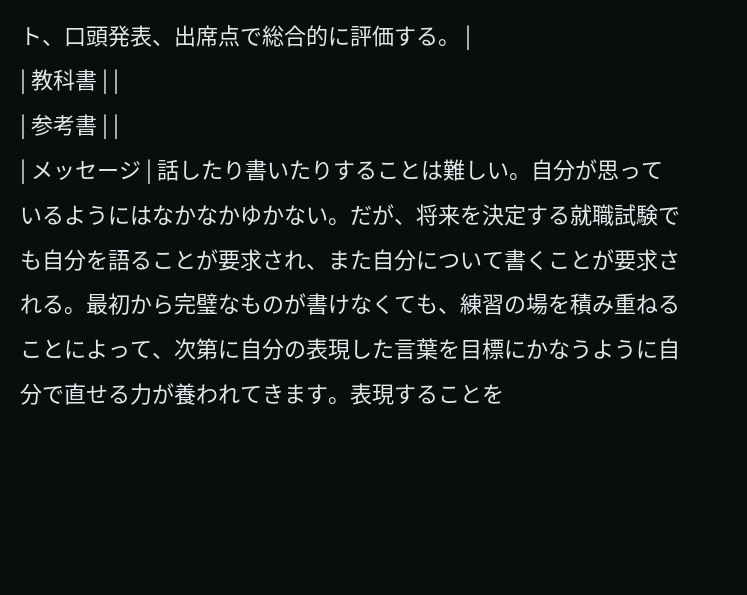ト、口頭発表、出席点で総合的に評価する。 |
| 教科書 | |
| 参考書 | |
| メッセージ | 話したり書いたりすることは難しい。自分が思っているようにはなかなかゆかない。だが、将来を決定する就職試験でも自分を語ることが要求され、また自分について書くことが要求される。最初から完璧なものが書けなくても、練習の場を積み重ねることによって、次第に自分の表現した言葉を目標にかなうように自分で直せる力が養われてきます。表現することを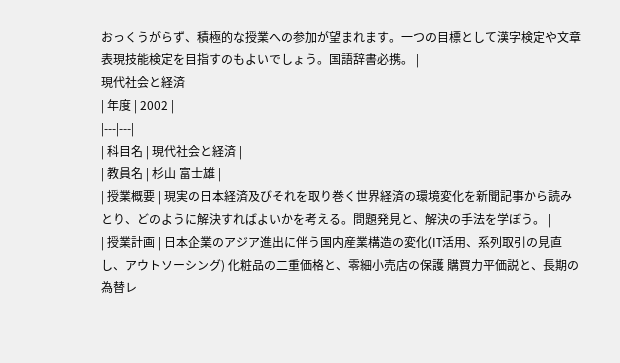おっくうがらず、積極的な授業への参加が望まれます。一つの目標として漢字検定や文章表現技能検定を目指すのもよいでしょう。国語辞書必携。 |
現代社会と経済
| 年度 | 2002 |
|---|---|
| 科目名 | 現代社会と経済 |
| 教員名 | 杉山 富士雄 |
| 授業概要 | 現実の日本経済及びそれを取り巻く世界経済の環境変化を新聞記事から読みとり、どのように解決すればよいかを考える。問題発見と、解決の手法を学ぼう。 |
| 授業計画 | 日本企業のアジア進出に伴う国内産業構造の変化(IT活用、系列取引の見直し、アウトソーシング) 化粧品の二重価格と、零細小売店の保護 購買力平価説と、長期の為替レ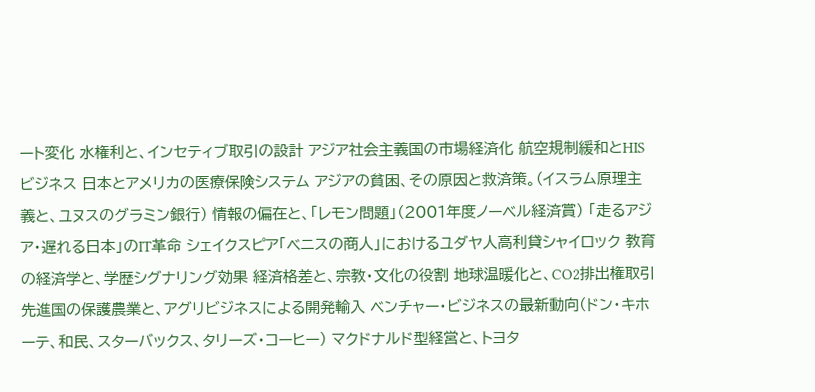ート変化 水権利と、インセティブ取引の設計 アジア社会主義国の市場経済化 航空規制緩和とHISビジネス 日本とアメリカの医療保険システム アジアの貧困、その原因と救済策。(イスラム原理主義と、ユヌスのグラミン銀行) 情報の偏在と、「レモン問題」(2001年度ノーベル経済賞) 「走るアジア・遅れる日本」のIT革命 シェイクスピア「ベニスの商人」におけるユダヤ人高利貸シャイロック 教育の経済学と、学歴シグナリング効果 経済格差と、宗教・文化の役割 地球温暖化と、CO2排出権取引 先進国の保護農業と、アグリビジネスによる開発輸入 ベンチャー・ビジネスの最新動向(ドン・キホーテ、和民、スターバックス、タリーズ・コーヒー) マクドナルド型経営と、トヨタ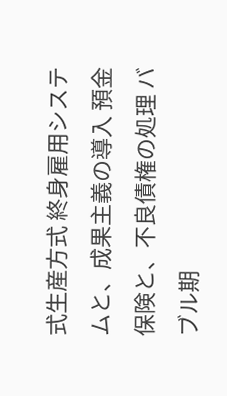式生産方式 終身雇用システムと、成果主義の導入 預金保険と、不良債権の処理 バブル期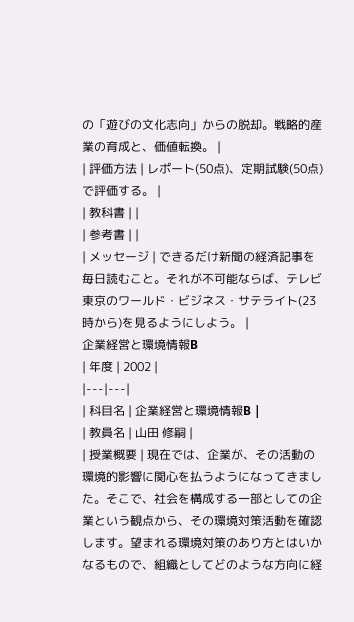の「遊びの文化志向」からの脱却。戦略的産業の育成と、価値転換。 |
| 評価方法 | レポート(50点)、定期試験(50点)で評価する。 |
| 教科書 | |
| 参考書 | |
| メッセージ | できるだけ新聞の経済記事を毎日読むこと。それが不可能ならば、テレビ東京のワールド・ビジネス・サテライト(23時から)を見るようにしよう。 |
企業経営と環境情報B
| 年度 | 2002 |
|---|---|
| 科目名 | 企業経営と環境情報B |
| 教員名 | 山田 修嗣 |
| 授業概要 | 現在では、企業が、その活動の環境的影響に関心を払うようになってきました。そこで、社会を構成する一部としての企業という観点から、その環境対策活動を確認します。望まれる環境対策のあり方とはいかなるもので、組織としてどのような方向に経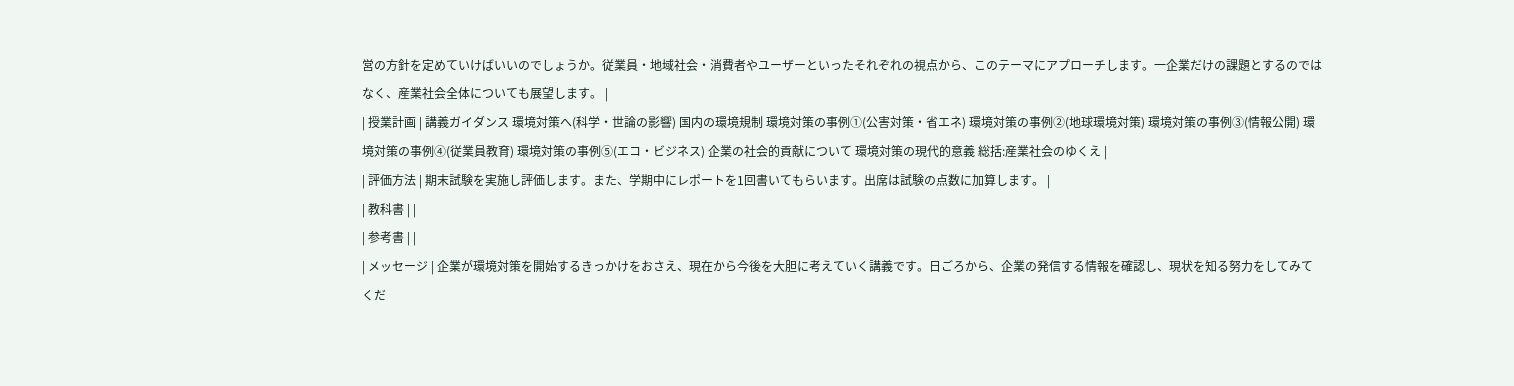営の方針を定めていけばいいのでしょうか。従業員・地域社会・消費者やユーザーといったそれぞれの視点から、このテーマにアプローチします。一企業だけの課題とするのではなく、産業社会全体についても展望します。 |
| 授業計画 | 講義ガイダンス 環境対策へ(科学・世論の影響) 国内の環境規制 環境対策の事例①(公害対策・省エネ) 環境対策の事例②(地球環境対策) 環境対策の事例③(情報公開) 環境対策の事例④(従業員教育) 環境対策の事例⑤(エコ・ビジネス) 企業の社会的貢献について 環境対策の現代的意義 総括:産業社会のゆくえ |
| 評価方法 | 期末試験を実施し評価します。また、学期中にレポートを1回書いてもらいます。出席は試験の点数に加算します。 |
| 教科書 | |
| 参考書 | |
| メッセージ | 企業が環境対策を開始するきっかけをおさえ、現在から今後を大胆に考えていく講義です。日ごろから、企業の発信する情報を確認し、現状を知る努力をしてみてくだ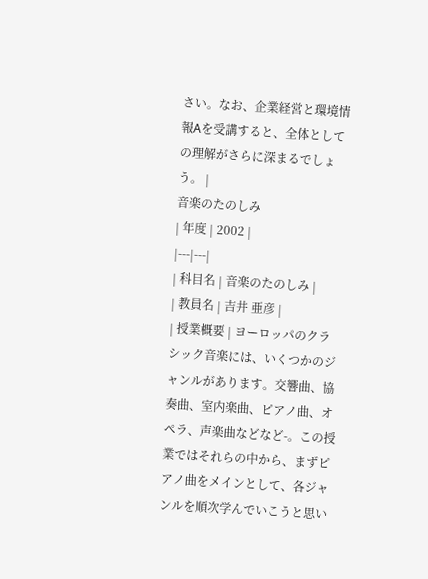さい。なお、企業経営と環境情報Aを受講すると、全体としての理解がさらに深まるでしょう。 |
音楽のたのしみ
| 年度 | 2002 |
|---|---|
| 科目名 | 音楽のたのしみ |
| 教員名 | 吉井 亜彦 |
| 授業概要 | ヨーロッパのクラシック音楽には、いくつかのジャンルがあります。交響曲、協奏曲、室内楽曲、ピアノ曲、オペラ、声楽曲などなど-。この授業ではそれらの中から、まずピアノ曲をメインとして、各ジャンルを順次学んでいこうと思い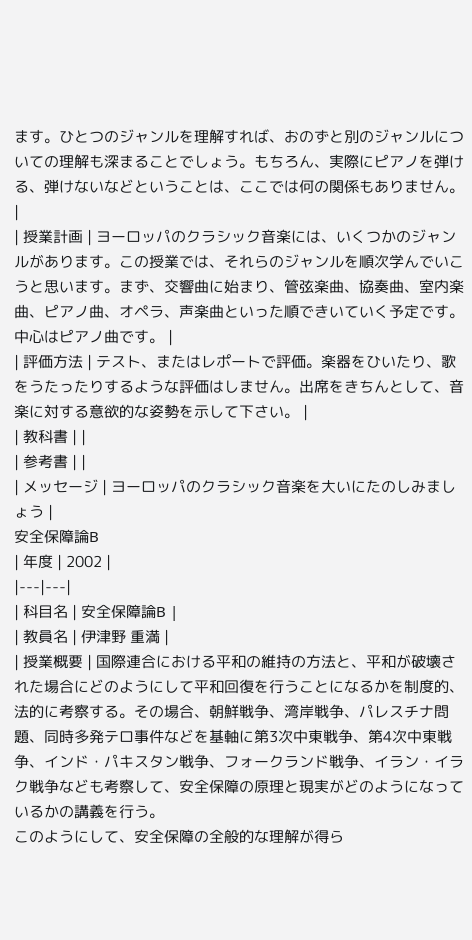ます。ひとつのジャンルを理解すれば、おのずと別のジャンルについての理解も深まることでしょう。もちろん、実際にピアノを弾ける、弾けないなどということは、ここでは何の関係もありません。 |
| 授業計画 | ヨーロッパのクラシック音楽には、いくつかのジャンルがあります。この授業では、それらのジャンルを順次学んでいこうと思います。まず、交響曲に始まり、管弦楽曲、協奏曲、室内楽曲、ピアノ曲、オペラ、声楽曲といった順できいていく予定です。中心はピアノ曲です。 |
| 評価方法 | テスト、またはレポートで評価。楽器をひいたり、歌をうたったりするような評価はしません。出席をきちんとして、音楽に対する意欲的な姿勢を示して下さい。 |
| 教科書 | |
| 参考書 | |
| メッセージ | ヨーロッパのクラシック音楽を大いにたのしみましょう |
安全保障論B
| 年度 | 2002 |
|---|---|
| 科目名 | 安全保障論B |
| 教員名 | 伊津野 重満 |
| 授業概要 | 国際連合における平和の維持の方法と、平和が破壊された場合にどのようにして平和回復を行うことになるかを制度的、法的に考察する。その場合、朝鮮戦争、湾岸戦争、パレスチナ問題、同時多発テロ事件などを基軸に第3次中東戦争、第4次中東戦争、インド・パキスタン戦争、フォークランド戦争、イラン・イラク戦争なども考察して、安全保障の原理と現実がどのようになっているかの講義を行う。
このようにして、安全保障の全般的な理解が得ら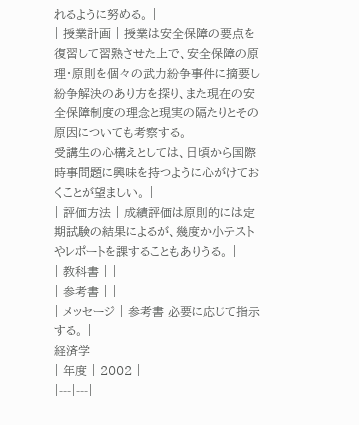れるように努める。 |
| 授業計画 | 授業は安全保障の要点を復習して習熟させた上で、安全保障の原理・原則を個々の武力紛争事件に摘要し紛争解決のあり方を探り、また現在の安全保障制度の理念と現実の隔たりとその原因についても考察する。
受講生の心構えとしては、日頃から国際時事問題に興味を持つように心がけておくことが望ましい。 |
| 評価方法 | 成績評価は原則的には定期試験の結果によるが、幾度か小テストやレポートを課することもありうる。 |
| 教科書 | |
| 参考書 | |
| メッセージ | 参考書 必要に応じて指示する。 |
経済学
| 年度 | 2002 |
|---|---|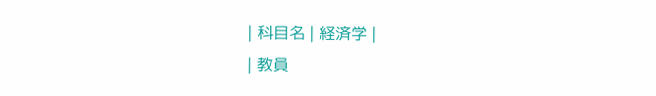| 科目名 | 経済学 |
| 教員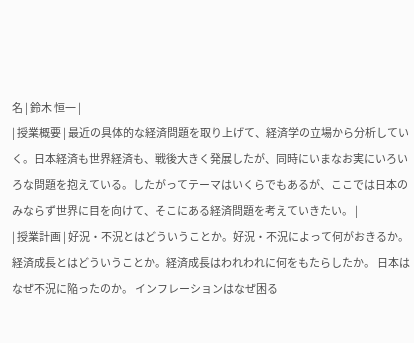名 | 鈴木 恒一 |
| 授業概要 | 最近の具体的な経済問題を取り上げて、経済学の立場から分析していく。日本経済も世界経済も、戦後大きく発展したが、同時にいまなお実にいろいろな問題を抱えている。したがってテーマはいくらでもあるが、ここでは日本のみならず世界に目を向けて、そこにある経済問題を考えていきたい。 |
| 授業計画 | 好況・不況とはどういうことか。好況・不況によって何がおきるか。 経済成長とはどういうことか。経済成長はわれわれに何をもたらしたか。 日本はなぜ不況に陥ったのか。 インフレーションはなぜ困る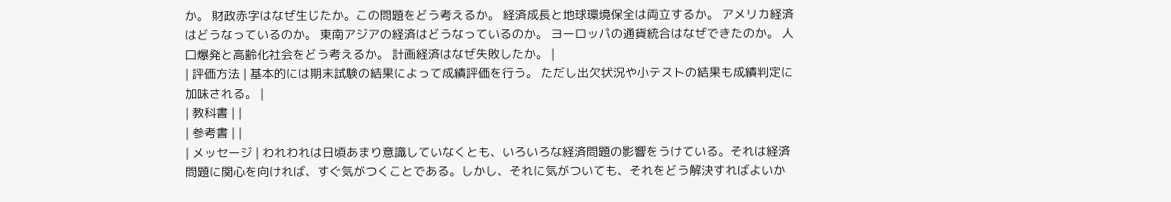か。 財政赤字はなぜ生じたか。この問題をどう考えるか。 経済成長と地球環境保全は両立するか。 アメリカ経済はどうなっているのか。 東南アジアの経済はどうなっているのか。 ヨーロッパの通貨統合はなぜできたのか。 人口爆発と高齢化社会をどう考えるか。 計画経済はなぜ失敗したか。 |
| 評価方法 | 基本的には期末試験の結果によって成績評価を行う。 ただし出欠状況や小テストの結果も成績判定に加味される。 |
| 教科書 | |
| 参考書 | |
| メッセージ | われわれは日頃あまり意識していなくとも、いろいろな経済問題の影響をうけている。それは経済問題に関心を向ければ、すぐ気がつくことである。しかし、それに気がついても、それをどう解決すればよいか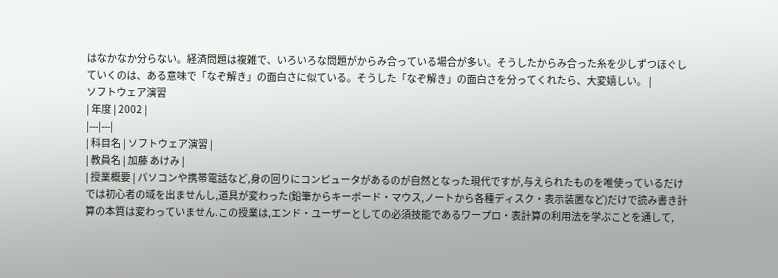はなかなか分らない。経済問題は複雑で、いろいろな問題がからみ合っている場合が多い。そうしたからみ合った糸を少しずつほぐしていくのは、ある意味で「なぞ解き」の面白さに似ている。そうした「なぞ解き」の面白さを分ってくれたら、大変嬉しい。 |
ソフトウェア演習
| 年度 | 2002 |
|---|---|
| 科目名 | ソフトウェア演習 |
| 教員名 | 加藤 あけみ |
| 授業概要 | パソコンや携帯電話など,身の回りにコンピュータがあるのが自然となった現代ですが,与えられたものを唯使っているだけでは初心者の域を出ませんし,道具が変わった(鉛筆からキーボード・マウス,ノートから各種ディスク・表示装置など)だけで読み書き計算の本質は変わっていません.この授業は,エンド・ユーザーとしての必須技能であるワープロ・表計算の利用法を学ぶことを通して,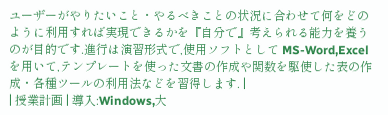ユーザーがやりたいこと・やるべきことの状況に合わせて何をどのように利用すれば実現できるかを『自分で』考えられる能力を養うのが目的です.進行は演習形式で,使用ソフトとして MS-Word,Excel を用いて,テンプレートを使った文書の作成や関数を駆使した表の作成・各種ツールの利用法などを習得します. |
| 授業計画 | 導入:Windows,大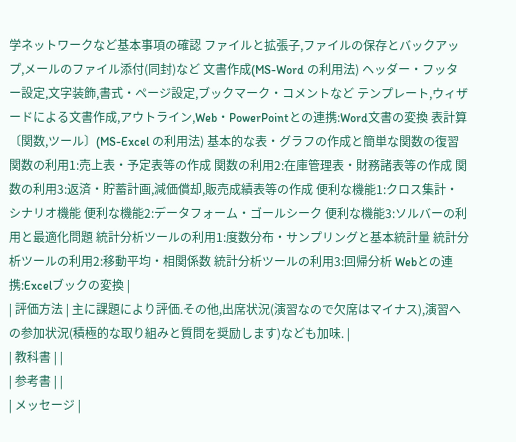学ネットワークなど基本事項の確認 ファイルと拡張子,ファイルの保存とバックアップ,メールのファイル添付(同封)など 文書作成(MS-Word の利用法) ヘッダー・フッター設定,文字装飾,書式・ページ設定,ブックマーク・コメントなど テンプレート,ウィザードによる文書作成,アウトライン,Web・PowerPointとの連携:Word文書の変換 表計算〔関数,ツール〕(MS-Excel の利用法) 基本的な表・グラフの作成と簡単な関数の復習 関数の利用1:売上表・予定表等の作成 関数の利用2:在庫管理表・財務諸表等の作成 関数の利用3:返済・貯蓄計画,減価償却,販売成績表等の作成 便利な機能1:クロス集計・シナリオ機能 便利な機能2:データフォーム・ゴールシーク 便利な機能3:ソルバーの利用と最適化問題 統計分析ツールの利用1:度数分布・サンプリングと基本統計量 統計分析ツールの利用2:移動平均・相関係数 統計分析ツールの利用3:回帰分析 Webとの連携:Excelブックの変換 |
| 評価方法 | 主に課題により評価.その他,出席状況(演習なので欠席はマイナス),演習への参加状況(積極的な取り組みと質問を奨励します)なども加味. |
| 教科書 | |
| 参考書 | |
| メッセージ |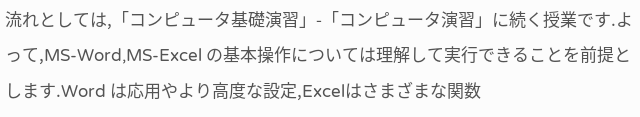流れとしては,「コンピュータ基礎演習」-「コンピュータ演習」に続く授業です.よって,MS-Word,MS-Excel の基本操作については理解して実行できることを前提とします.Word は応用やより高度な設定,Excelはさまざまな関数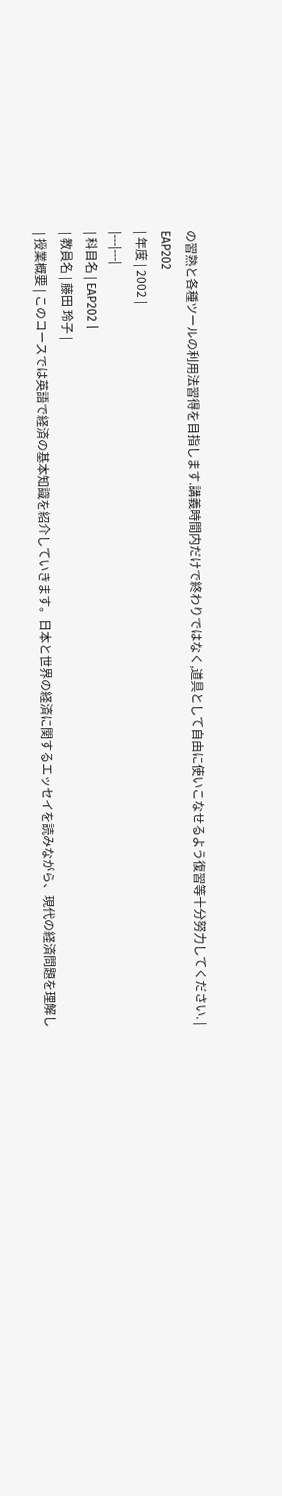の習熟と各種ツールの利用法習得を目指します.講義時間内だけで終わりではなく,道具として自由に使いこなせるよう復習等十分努力してください. |
EAP202
| 年度 | 2002 |
|---|---|
| 科目名 | EAP202 |
| 教員名 | 藤田 玲子 |
| 授業概要 | このコースでは英語で経済の基本知識を紹介していきます。日本と世界の経済に関するエッセイを読みながら、現代の経済問題を理解し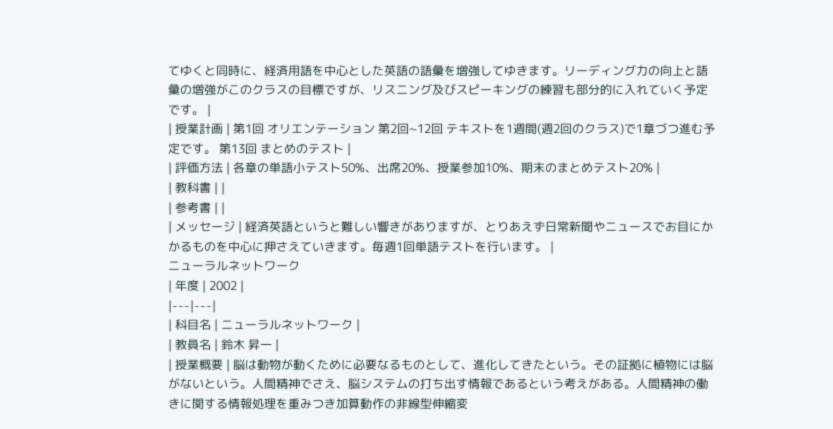てゆくと同時に、経済用語を中心とした英語の語彙を増強してゆきます。リーディング力の向上と語彙の増強がこのクラスの目標ですが、リスニング及びスピーキングの練習も部分的に入れていく予定です。 |
| 授業計画 | 第1回 オリエンテーション 第2回~12回 テキストを1週間(週2回のクラス)で1章づつ進む予定です。 第13回 まとめのテスト |
| 評価方法 | 各章の単語小テスト50%、出席20%、授業参加10%、期末のまとめテスト20% |
| 教科書 | |
| 参考書 | |
| メッセージ | 経済英語というと難しい響きがありますが、とりあえず日常新聞やニュースでお目にかかるものを中心に押さえていきます。毎週1回単語テストを行います。 |
ニューラルネットワーク
| 年度 | 2002 |
|---|---|
| 科目名 | ニューラルネットワーク |
| 教員名 | 鈴木 昇一 |
| 授業概要 | 脳は動物が動くために必要なるものとして、進化してきたという。その証拠に植物には脳がないという。人間精神でさえ、脳システムの打ち出す情報であるという考えがある。人間精神の働きに関する情報処理を重みつき加算動作の非線型伸縮変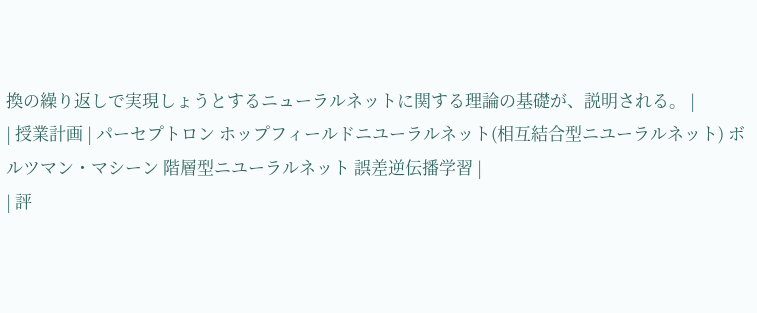換の繰り返しで実現しょうとするニューラルネットに関する理論の基礎が、説明される。 |
| 授業計画 | パーセプトロン ホップフィールドニユーラルネット(相互結合型ニユーラルネット) ボルツマン・マシーン 階層型ニユーラルネット 誤差逆伝播学習 |
| 評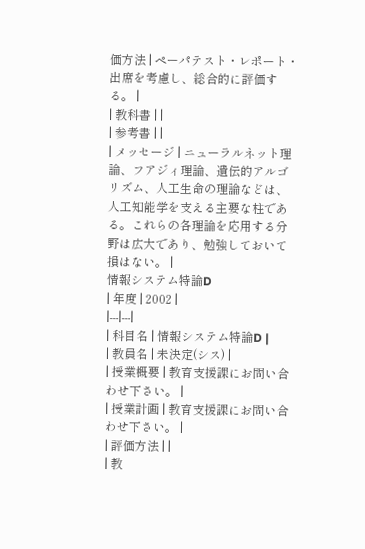価方法 | ペーパテスト・レポート・出席を考慮し、総合的に評価する。 |
| 教科書 | |
| 参考書 | |
| メッセージ | ニューラルネット理論、フアジィ理論、遺伝的アルゴリズム、人工生命の理論などは、人工知能学を支える主要な柱である。これらの各理論を応用する分野は広大であり、勉強しておいて損はない。 |
情報システム特論D
| 年度 | 2002 |
|---|---|
| 科目名 | 情報システム特論D |
| 教員名 | 未決定(シス) |
| 授業概要 | 教育支援課にお問い合わせ下さい。 |
| 授業計画 | 教育支援課にお問い合わせ下さい。 |
| 評価方法 | |
| 教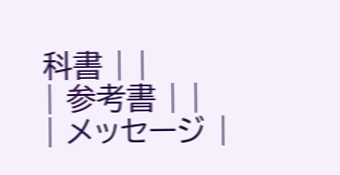科書 | |
| 参考書 | |
| メッセージ |